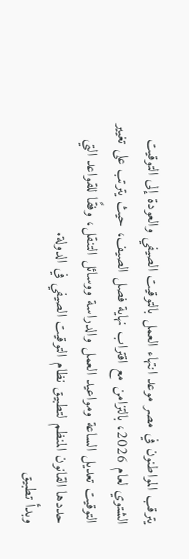يترقب المواطنون في مصر موعد انتهاء العمل بالتوقيت الصيفي والعودة إلى التوقيت الشتوي لعام 2026، بالتزامن مع اقتراب نهاية فصل الصيف، حيث يترتب على تغيير التوقيت تعديل الساعة ومواعيد العمل والدراسة ووسائل التنقل، وفقًا للقواعد التي حددها القانون المنظم لتطبيق نظام التوقيت الصيفي في الدولة.
وبدأ تطبيق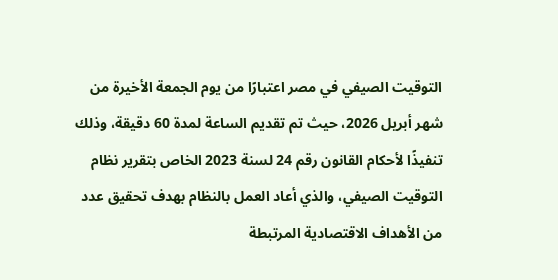التوقيت الصيفي في مصر اعتبارًا من يوم الجمعة الأخيرة من شهر أبريل 2026، حيث تم تقديم الساعة لمدة 60 دقيقة، وذلك تنفيذًا لأحكام القانون رقم 24 لسنة 2023 الخاص بتقرير نظام التوقيت الصيفي، والذي أعاد العمل بالنظام بهدف تحقيق عدد من الأهداف الاقتصادية المرتبطة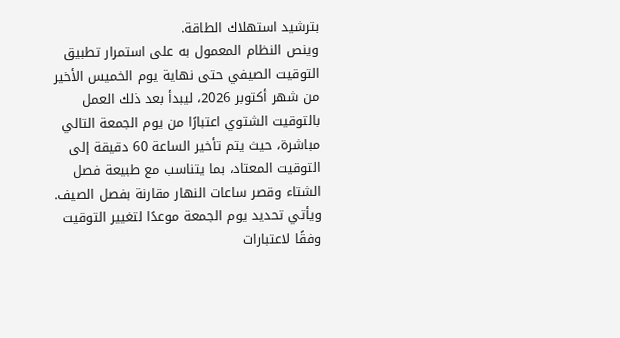بترشيد استهلاك الطاقة.
وينص النظام المعمول به على استمرار تطبيق التوقيت الصيفي حتى نهاية يوم الخميس الأخير من شهر أكتوبر 2026، ليبدأ بعد ذلك العمل بالتوقيت الشتوي اعتبارًا من يوم الجمعة التالي مباشرة، حيث يتم تأخير الساعة 60 دقيقة إلى التوقيت المعتاد، بما يتناسب مع طبيعة فصل الشتاء وقصر ساعات النهار مقارنة بفصل الصيف.
ويأتي تحديد يوم الجمعة موعدًا لتغيير التوقيت وفقًا لاعتبارات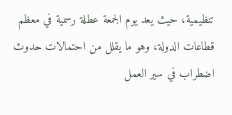تنظيمية، حيث يعد يوم الجمعة عطلة رسمية في معظم قطاعات الدولة، وهو ما يقلل من احتمالات حدوث اضطراب في سير العمل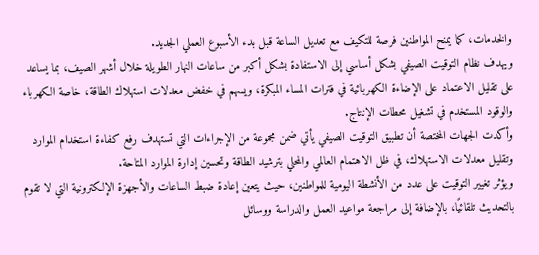والخدمات، كما يمنح المواطنين فرصة للتكيف مع تعديل الساعة قبل بدء الأسبوع العملي الجديد.
ويهدف نظام التوقيت الصيفي بشكل أساسي إلى الاستفادة بشكل أكبر من ساعات النهار الطويلة خلال أشهر الصيف، بما يساعد على تقليل الاعتماد على الإضاءة الكهربائية في فترات المساء المبكرة، ويسهم في خفض معدلات استهلاك الطاقة، خاصة الكهرباء والوقود المستخدم في تشغيل محطات الإنتاج.
وأكدت الجهات المختصة أن تطبيق التوقيت الصيفي يأتي ضمن مجموعة من الإجراءات التي تستهدف رفع كفاءة استخدام الموارد وتقليل معدلات الاستهلاك، في ظل الاهتمام العالمي والمحلي بترشيد الطاقة وتحسين إدارة الموارد المتاحة.
ويؤثر تغيير التوقيت على عدد من الأنشطة اليومية للمواطنين، حيث يتعين إعادة ضبط الساعات والأجهزة الإلكترونية التي لا تقوم بالتحديث تلقائيًا، بالإضافة إلى مراجعة مواعيد العمل والدراسة ووسائل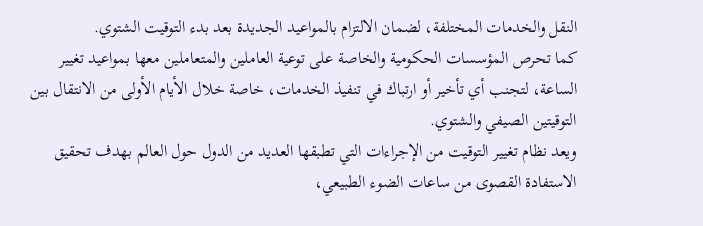النقل والخدمات المختلفة، لضمان الالتزام بالمواعيد الجديدة بعد بدء التوقيت الشتوي.
كما تحرص المؤسسات الحكومية والخاصة على توعية العاملين والمتعاملين معها بمواعيد تغيير الساعة، لتجنب أي تأخير أو ارتباك في تنفيذ الخدمات، خاصة خلال الأيام الأولى من الانتقال بين التوقيتين الصيفي والشتوي.
ويعد نظام تغيير التوقيت من الإجراءات التي تطبقها العديد من الدول حول العالم بهدف تحقيق الاستفادة القصوى من ساعات الضوء الطبيعي،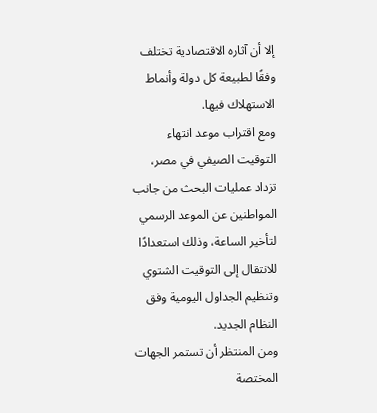إلا أن آثاره الاقتصادية تختلف وفقًا لطبيعة كل دولة وأنماط الاستهلاك فيها.
ومع اقتراب موعد انتهاء التوقيت الصيفي في مصر، تزداد عمليات البحث من جانب المواطنين عن الموعد الرسمي لتأخير الساعة، وذلك استعدادًا للانتقال إلى التوقيت الشتوي وتنظيم الجداول اليومية وفق النظام الجديد.
ومن المنتظر أن تستمر الجهات المختصة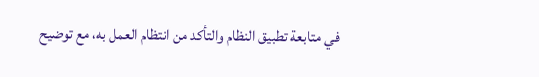في متابعة تطبيق النظام والتأكد من انتظام العمل به، مع توضيح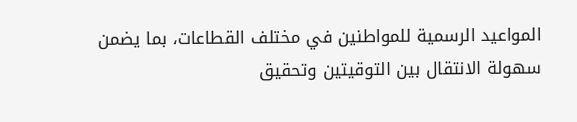المواعيد الرسمية للمواطنين في مختلف القطاعات، بما يضمن سهولة الانتقال بين التوقيتين وتحقيق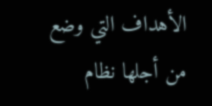الأهداف التي وضع من أجلها نظام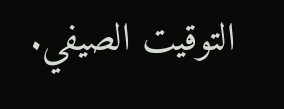التوقيت الصيفي.